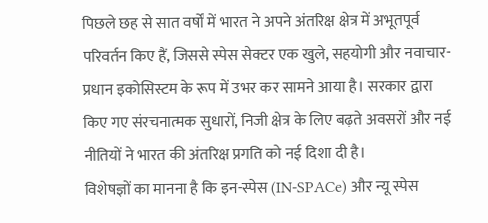पिछले छह से सात वर्षों में भारत ने अपने अंतरिक्ष क्षेत्र में अभूतपूर्व परिवर्तन किए हैं, जिससे स्पेस सेक्टर एक खुले, सहयोगी और नवाचार-प्रधान इकोसिस्टम के रूप में उभर कर सामने आया है। सरकार द्वारा किए गए संरचनात्मक सुधारों, निजी क्षेत्र के लिए बढ़ते अवसरों और नई नीतियों ने भारत की अंतरिक्ष प्रगति को नई दिशा दी है।
विशेषज्ञों का मानना है कि इन-स्पेस (IN-SPACe) और न्यू स्पेस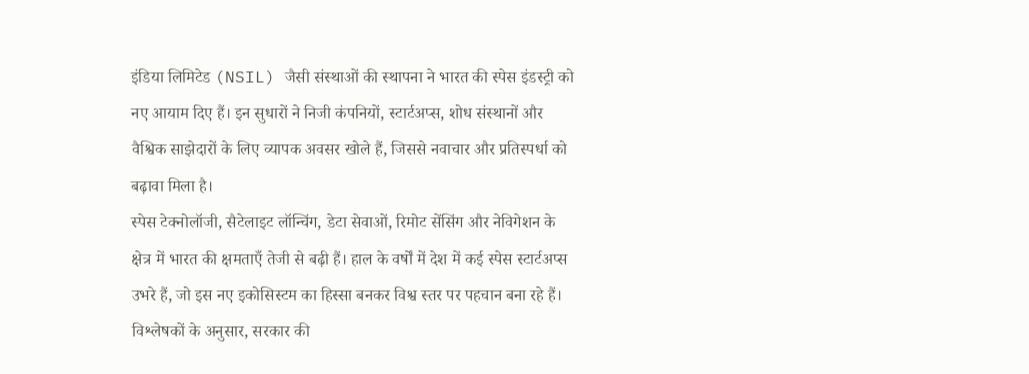इंडिया लिमिटेड (NSIL) जैसी संस्थाओं की स्थापना ने भारत की स्पेस इंडस्ट्री को नए आयाम दिए हैं। इन सुधारों ने निजी कंपनियों, स्टार्टअप्स, शोध संस्थानों और वैश्विक साझेदारों के लिए व्यापक अवसर खोले हैं, जिससे नवाचार और प्रतिस्पर्धा को बढ़ावा मिला है।
स्पेस टेक्नोलॉजी, सैटेलाइट लॉन्चिंग, डेटा सेवाओं, रिमोट सेंसिंग और नेविगेशन के क्षेत्र में भारत की क्षमताएँ तेजी से बढ़ी हैं। हाल के वर्षों में देश में कई स्पेस स्टार्टअप्स उभरे हैं, जो इस नए इकोसिस्टम का हिस्सा बनकर विश्व स्तर पर पहचान बना रहे हैं।
विश्लेषकों के अनुसार, सरकार की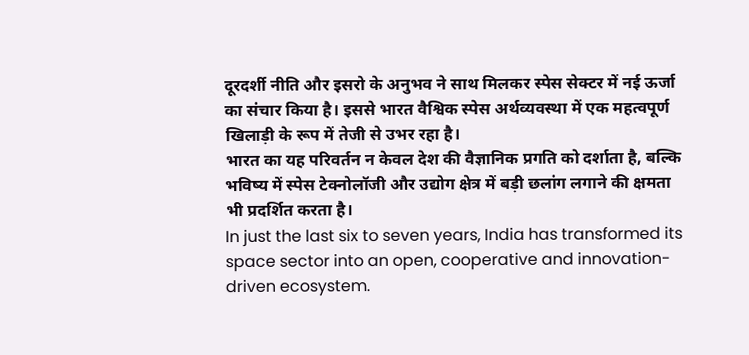दूरदर्शी नीति और इसरो के अनुभव ने साथ मिलकर स्पेस सेक्टर में नई ऊर्जा का संचार किया है। इससे भारत वैश्विक स्पेस अर्थव्यवस्था में एक महत्वपूर्ण खिलाड़ी के रूप में तेजी से उभर रहा है।
भारत का यह परिवर्तन न केवल देश की वैज्ञानिक प्रगति को दर्शाता है, बल्कि भविष्य में स्पेस टेक्नोलॉजी और उद्योग क्षेत्र में बड़ी छलांग लगाने की क्षमता भी प्रदर्शित करता है।
In just the last six to seven years, India has transformed its space sector into an open, cooperative and innovation-driven ecosystem.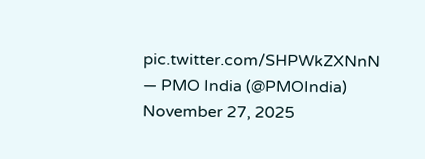pic.twitter.com/SHPWkZXNnN
— PMO India (@PMOIndia) November 27, 2025